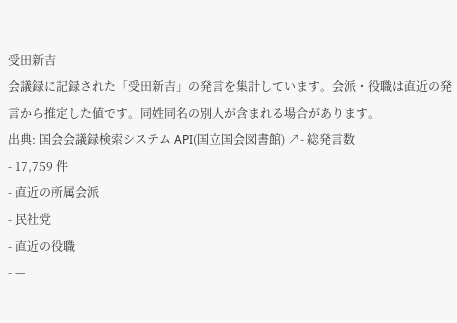受田新吉
会議録に記録された「受田新吉」の発言を集計しています。会派・役職は直近の発言から推定した値です。同姓同名の別人が含まれる場合があります。
出典: 国会会議録検索システム API(国立国会図書館) ↗- 総発言数
- 17,759 件
- 直近の所属会派
- 民社党
- 直近の役職
- —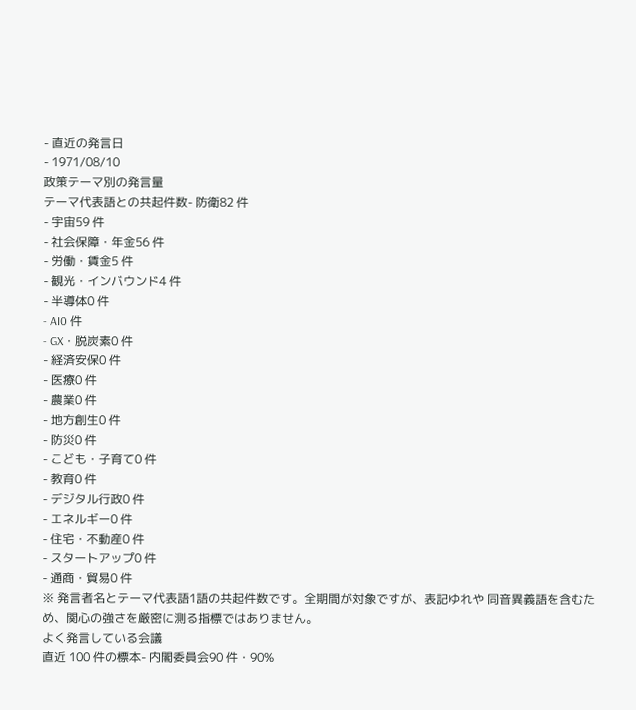- 直近の発言日
- 1971/08/10
政策テーマ別の発言量
テーマ代表語との共起件数- 防衛82 件
- 宇宙59 件
- 社会保障・年金56 件
- 労働・賃金5 件
- 観光・インバウンド4 件
- 半導体0 件
- AI0 件
- GX・脱炭素0 件
- 経済安保0 件
- 医療0 件
- 農業0 件
- 地方創生0 件
- 防災0 件
- こども・子育て0 件
- 教育0 件
- デジタル行政0 件
- エネルギー0 件
- 住宅・不動産0 件
- スタートアップ0 件
- 通商・貿易0 件
※ 発言者名とテーマ代表語1語の共起件数です。全期間が対象ですが、表記ゆれや 同音異義語を含むため、関心の強さを厳密に測る指標ではありません。
よく発言している会議
直近 100 件の標本- 内閣委員会90 件・90%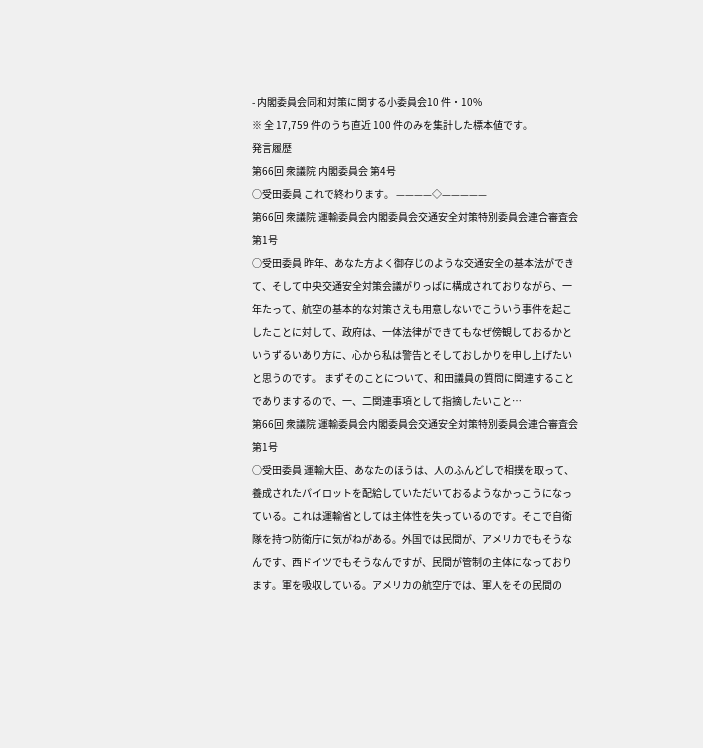- 内閣委員会同和対策に関する小委員会10 件・10%
※ 全 17,759 件のうち直近 100 件のみを集計した標本値です。
発言履歴
第66回 衆議院 内閣委員会 第4号
○受田委員 これで終わります。 ————◇—————
第66回 衆議院 運輸委員会内閣委員会交通安全対策特別委員会連合審査会 第1号
○受田委員 昨年、あなた方よく御存じのような交通安全の基本法ができて、そして中央交通安全対策会議がりっぱに構成されておりながら、一年たって、航空の基本的な対策さえも用意しないでこういう事件を起こしたことに対して、政府は、一体法律ができてもなぜ傍観しておるかというずるいあり方に、心から私は警告とそしておしかりを申し上げたいと思うのです。 まずそのことについて、和田議員の質問に関連することでありまするので、一、二関連事項として指摘したいこと…
第66回 衆議院 運輸委員会内閣委員会交通安全対策特別委員会連合審査会 第1号
○受田委員 運輸大臣、あなたのほうは、人のふんどしで相撲を取って、養成されたパイロットを配給していただいておるようなかっこうになっている。これは運輸省としては主体性を失っているのです。そこで自衛隊を持つ防衛庁に気がねがある。外国では民間が、アメリカでもそうなんです、西ドイツでもそうなんですが、民間が管制の主体になっております。軍を吸収している。アメリカの航空庁では、軍人をその民間の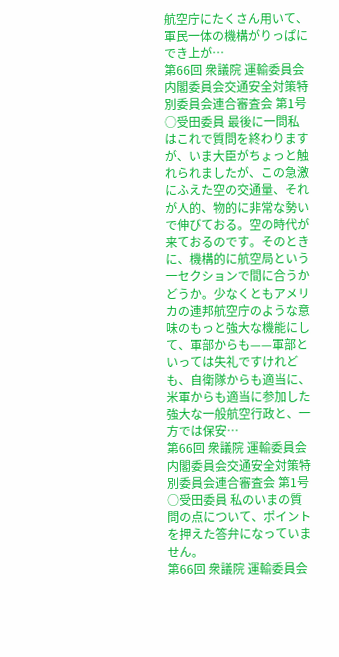航空庁にたくさん用いて、軍民一体の機構がりっぱにでき上が…
第66回 衆議院 運輸委員会内閣委員会交通安全対策特別委員会連合審査会 第1号
○受田委員 最後に一問私はこれで質問を終わりますが、いま大臣がちょっと触れられましたが、この急激にふえた空の交通量、それが人的、物的に非常な勢いで伸びておる。空の時代が来ておるのです。そのときに、機構的に航空局という一セクションで間に合うかどうか。少なくともアメリカの連邦航空庁のような意味のもっと強大な機能にして、軍部からも——軍部といっては失礼ですけれども、自衛隊からも適当に、米軍からも適当に参加した強大な一般航空行政と、一方では保安…
第66回 衆議院 運輸委員会内閣委員会交通安全対策特別委員会連合審査会 第1号
○受田委員 私のいまの質問の点について、ポイントを押えた答弁になっていません。
第66回 衆議院 運輸委員会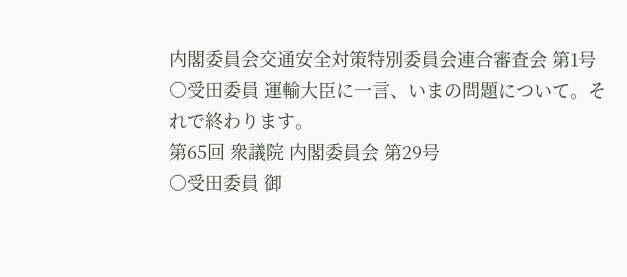内閣委員会交通安全対策特別委員会連合審査会 第1号
○受田委員 運輸大臣に一言、いまの問題について。それで終わります。
第65回 衆議院 内閣委員会 第29号
○受田委員 御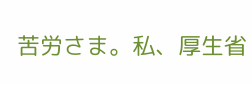苦労さま。私、厚生省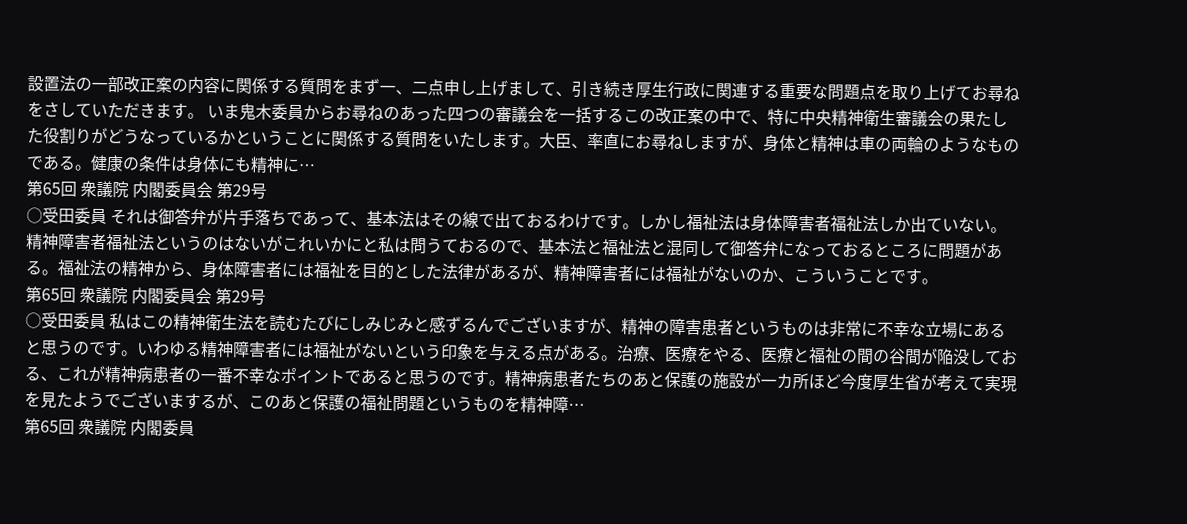設置法の一部改正案の内容に関係する質問をまず一、二点申し上げまして、引き続き厚生行政に関連する重要な問題点を取り上げてお尋ねをさしていただきます。 いま鬼木委員からお尋ねのあった四つの審議会を一括するこの改正案の中で、特に中央精神衛生審議会の果たした役割りがどうなっているかということに関係する質問をいたします。大臣、率直にお尋ねしますが、身体と精神は車の両輪のようなものである。健康の条件は身体にも精神に…
第65回 衆議院 内閣委員会 第29号
○受田委員 それは御答弁が片手落ちであって、基本法はその線で出ておるわけです。しかし福祉法は身体障害者福祉法しか出ていない。精神障害者福祉法というのはないがこれいかにと私は問うておるので、基本法と福祉法と混同して御答弁になっておるところに問題がある。福祉法の精神から、身体障害者には福祉を目的とした法律があるが、精神障害者には福祉がないのか、こういうことです。
第65回 衆議院 内閣委員会 第29号
○受田委員 私はこの精神衛生法を読むたびにしみじみと感ずるんでございますが、精神の障害患者というものは非常に不幸な立場にあると思うのです。いわゆる精神障害者には福祉がないという印象を与える点がある。治療、医療をやる、医療と福祉の間の谷間が陥没しておる、これが精神病患者の一番不幸なポイントであると思うのです。精神病患者たちのあと保護の施設が一カ所ほど今度厚生省が考えて実現を見たようでございまするが、このあと保護の福祉問題というものを精神障…
第65回 衆議院 内閣委員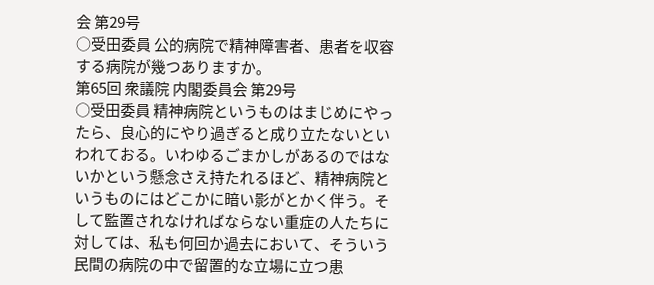会 第29号
○受田委員 公的病院で精神障害者、患者を収容する病院が幾つありますか。
第65回 衆議院 内閣委員会 第29号
○受田委員 精神病院というものはまじめにやったら、良心的にやり過ぎると成り立たないといわれておる。いわゆるごまかしがあるのではないかという懸念さえ持たれるほど、精神病院というものにはどこかに暗い影がとかく伴う。そして監置されなければならない重症の人たちに対しては、私も何回か過去において、そういう民間の病院の中で留置的な立場に立つ患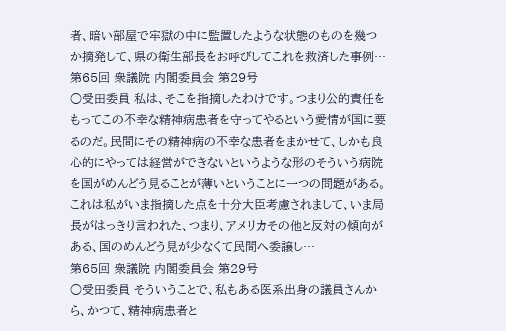者、暗い部屋で牢獄の中に監置したような状態のものを幾つか摘発して、県の衛生部長をお呼びしてこれを救済した事例…
第65回 衆議院 内閣委員会 第29号
○受田委員 私は、そこを指摘したわけです。つまり公的責任をもってこの不幸な精神病患者を守ってやるという愛情が国に要るのだ。民間にその精神病の不幸な患者をまかせて、しかも良心的にやっては経営ができないというような形のそういう病院を国がめんどう見ることが薄いということに一つの問題がある。これは私がいま指摘した点を十分大臣考慮されまして、いま局長がはっきり言われた、つまり、アメリカその他と反対の傾向がある、国のめんどう見が少なくて民間へ委譲し…
第65回 衆議院 内閣委員会 第29号
○受田委員 そういうことで、私もある医系出身の議員さんから、かつて、精神病患者と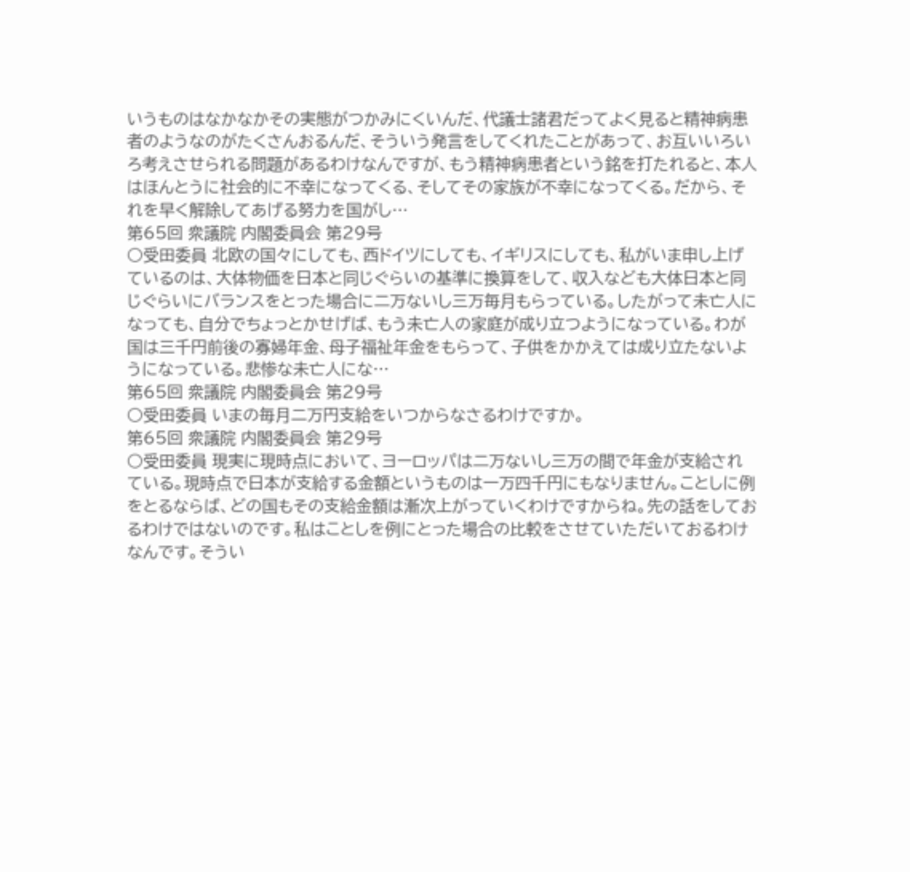いうものはなかなかその実態がつかみにくいんだ、代議士諸君だってよく見ると精神病患者のようなのがたくさんおるんだ、そういう発言をしてくれたことがあって、お互いいろいろ考えさせられる問題があるわけなんですが、もう精神病患者という銘を打たれると、本人はほんとうに社会的に不幸になってくる、そしてその家族が不幸になってくる。だから、それを早く解除してあげる努力を国がし…
第65回 衆議院 内閣委員会 第29号
○受田委員 北欧の国々にしても、西ドイツにしても、イギリスにしても、私がいま申し上げているのは、大体物価を日本と同じぐらいの基準に換算をして、収入なども大体日本と同じぐらいにバランスをとった場合に二万ないし三万毎月もらっている。したがって未亡人になっても、自分でちょっとかせげば、もう未亡人の家庭が成り立つようになっている。わが国は三千円前後の寡婦年金、母子福祉年金をもらって、子供をかかえては成り立たないようになっている。悲惨な未亡人にな…
第65回 衆議院 内閣委員会 第29号
○受田委員 いまの毎月二万円支給をいつからなさるわけですか。
第65回 衆議院 内閣委員会 第29号
○受田委員 現実に現時点において、ヨーロッパは二万ないし三万の間で年金が支給されている。現時点で日本が支給する金額というものは一万四千円にもなりません。ことしに例をとるならば、どの国もその支給金額は漸次上がっていくわけですからね。先の話をしておるわけではないのです。私はことしを例にとった場合の比較をさせていただいておるわけなんです。そうい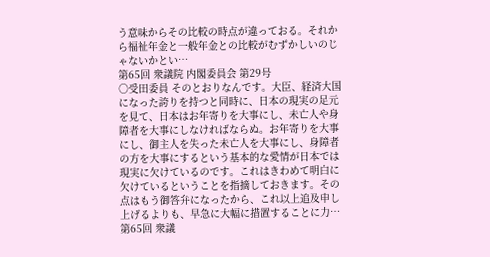う意味からその比較の時点が違っておる。それから福祉年金と一般年金との比較がむずかしいのじゃないかとい…
第65回 衆議院 内閣委員会 第29号
○受田委員 そのとおりなんです。大臣、経済大国になった誇りを持つと同時に、日本の現実の足元を見て、日本はお年寄りを大事にし、未亡人や身障者を大事にしなければならぬ。お年寄りを大事にし、御主人を失った未亡人を大事にし、身障者の方を大事にするという基本的な愛情が日本では現実に欠けているのです。これはきわめて明白に欠けているということを指摘しておきます。その点はもう御答弁になったから、これ以上追及申し上げるよりも、早急に大幅に措置することに力…
第65回 衆議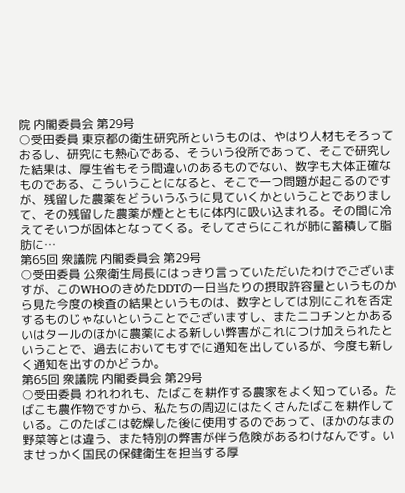院 内閣委員会 第29号
○受田委員 東京都の衛生研究所というものは、やはり人材もそろっておるし、研究にも熱心である、そういう役所であって、そこで研究した結果は、厚生省もそう間違いのあるものでない、数字も大体正確なものである、こういうことになると、そこで一つ問題が起こるのですが、残留した農薬をどういうふうに見ていくかということでありまして、その残留した農薬が煙とともに体内に吸い込まれる。その間に冷えてそいつが固体となってくる。そしてさらにこれが肺に蓄積して脂肪に…
第65回 衆議院 内閣委員会 第29号
○受田委員 公衆衛生局長にはっきり言っていただいたわけでございますが、このWHOのきめたDDTの一日当たりの摂取許容量というものから見た今度の検査の結果というものは、数字としては別にこれを否定するものじゃないということでございますし、またニコチンとかあるいはタールのほかに農薬による新しい弊害がこれにつけ加えられたということで、過去においてもすでに通知を出しているが、今度も新しく通知を出すのかどうか。
第65回 衆議院 内閣委員会 第29号
○受田委員 われわれも、たばこを耕作する農家をよく知っている。たばこも農作物ですから、私たちの周辺にはたくさんたばこを耕作している。このたばこは乾燥した後に使用するのであって、ほかのなまの野菜等とは違う、また特別の弊害が伴う危険があるわけなんです。いませっかく国民の保健衛生を担当する厚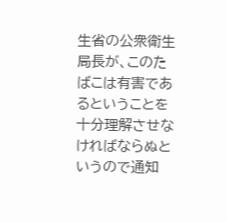生省の公衆衛生局長が、このたばこは有害であるということを十分理解させなければならぬというので通知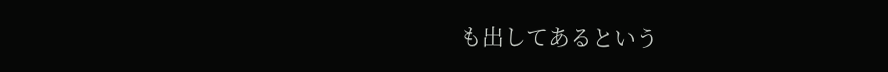も出してあるという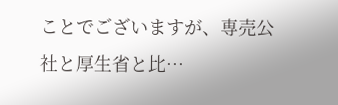ことでございますが、専売公社と厚生省と比…